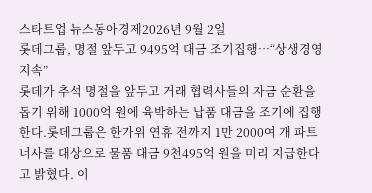스타트업 뉴스동아경제2026년 9월 2일
롯데그룹, 명절 앞두고 9495억 대금 조기집행…“상생경영 지속”
롯데가 추석 명절을 앞두고 거래 협력사들의 자금 순환을 돕기 위해 1000억 원에 육박하는 납품 대금을 조기에 집행한다.롯데그룹은 한가위 연휴 전까지 1만 2000여 개 파트너사를 대상으로 물품 대금 9천495억 원을 미리 지급한다고 밝혔다. 이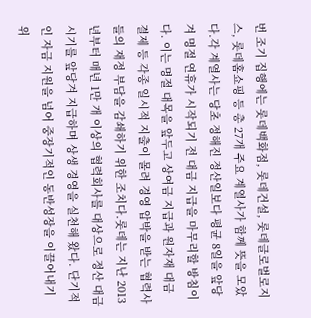번 조기 집행에는 롯데백화점, 롯데건설, 롯데글로벌로지스, 롯데홈쇼핑 등 총 27개 주요 계열사가 함께 뜻을 모았다.각 계열사는 당초 정해진 정산일보다 평균 8일을 앞당겨 명절 연휴가 시작되기 전 대금 지급을 마무리할 방침이다. 이는 명절 대목을 앞두고 상여금 지급과 원자재 대금 결제 등 각종 일시적 지출이 몰려 경영 압박을 받는 협력사들의 재정 부담을 감쇄하기 위한 조치다.롯데는 지난 2013년부터 매년 1만 개 이상의 협력회사를 대상으로 정산 대금 시기를 앞당겨 지급하며 상생 경영을 실천해 왔다. 단기적인 자금 지원을 넘어 중장기적인 동반성장을 이끌어내기 위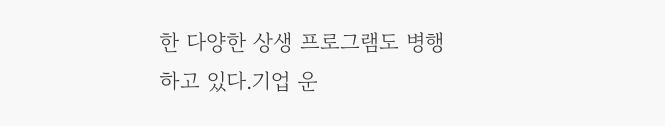한 다양한 상생 프로그램도 병행하고 있다.기업 운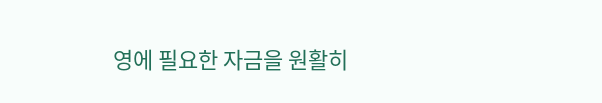영에 필요한 자금을 원활히